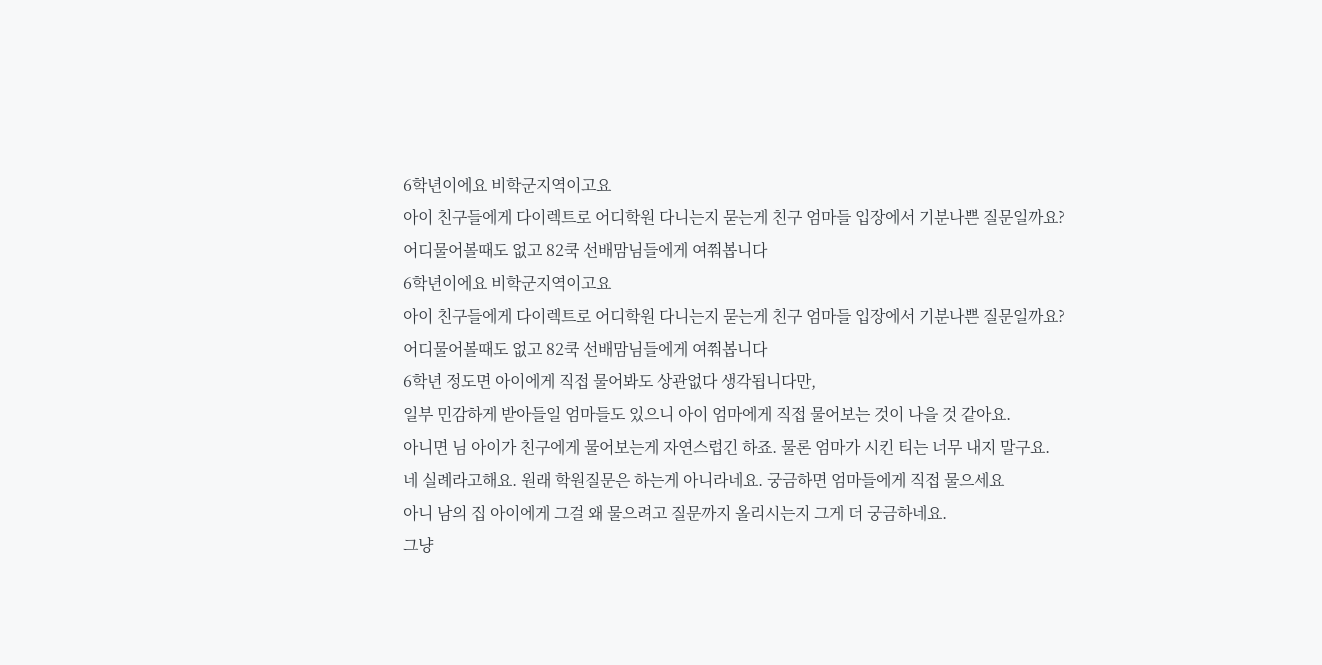6학년이에요 비학군지역이고요
아이 친구들에게 다이렉트로 어디학원 다니는지 묻는게 친구 엄마들 입장에서 기분나쁜 질문일까요?
어디물어볼때도 없고 82쿡 선배맘님들에게 여쭤봅니다
6학년이에요 비학군지역이고요
아이 친구들에게 다이렉트로 어디학원 다니는지 묻는게 친구 엄마들 입장에서 기분나쁜 질문일까요?
어디물어볼때도 없고 82쿡 선배맘님들에게 여쭤봅니다
6학년 정도면 아이에게 직접 물어봐도 상관없다 생각됩니다만,
일부 민감하게 받아들일 엄마들도 있으니 아이 엄마에게 직접 물어보는 것이 나을 것 같아요.
아니면 님 아이가 친구에게 물어보는게 자연스럽긴 하죠. 물론 엄마가 시킨 티는 너무 내지 말구요.
네 실례라고해요. 원래 학원질문은 하는게 아니라네요. 궁금하면 엄마들에게 직접 물으세요
아니 남의 집 아이에게 그걸 왜 물으려고 질문까지 올리시는지 그게 더 궁금하네요.
그냥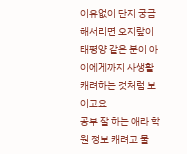이유없이 단지 궁금해서리면 오지랖이 태평양 같은 분이 아이에게까지 사생활 캐려하는 것처럼 보이고요
공부 잘 하는 애라 학원 정보 캐려고 물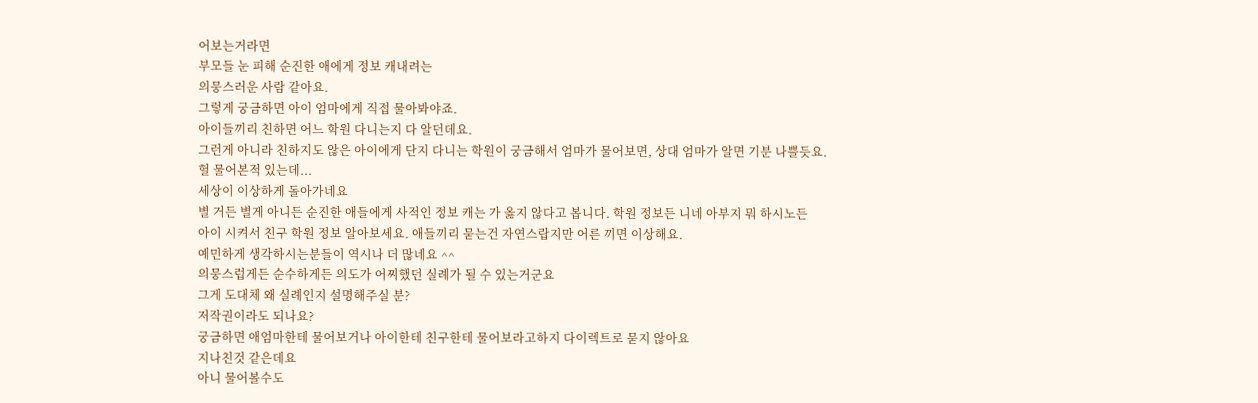어보는거라면
부모들 눈 피해 순진한 애에게 정보 캐내려는
의뭉스러운 사람 같아요.
그렇게 궁금하면 아이 엄마에게 직접 물아봐야죠.
아이들끼리 친하면 어느 학원 다니는지 다 알던데요.
그런게 아니라 친하지도 않은 아이에게 단지 다니는 학원이 궁금해서 엄마가 물어보면, 상대 엄마가 알면 기분 나쁠듯요.
헐 물어본적 있는데...
세상이 이상하게 돌아가네요
별 거든 별게 아니든 순진한 애들에게 사적인 정보 캐는 가 옳지 않다고 봅니다. 학원 정보든 니네 아부지 뭐 하시노든
아이 시켜서 친구 학원 정보 알아보세요. 애들끼리 묻는건 자연스랍지만 어른 끼면 이상해요.
예민하게 생각하시는분들이 역시나 더 많네요 ^^
의뭉스럽게든 순수하게든 의도가 어찌했던 실례가 될 수 있는거군요
그게 도대체 왜 실례인지 설명해주실 분?
저작권이라도 되나요?
궁금하면 애엄마한테 물어보거나 아이한테 친구한테 물어보라고하지 다이렉트로 묻지 않아요
지나친것 같은데요
아니 물어볼수도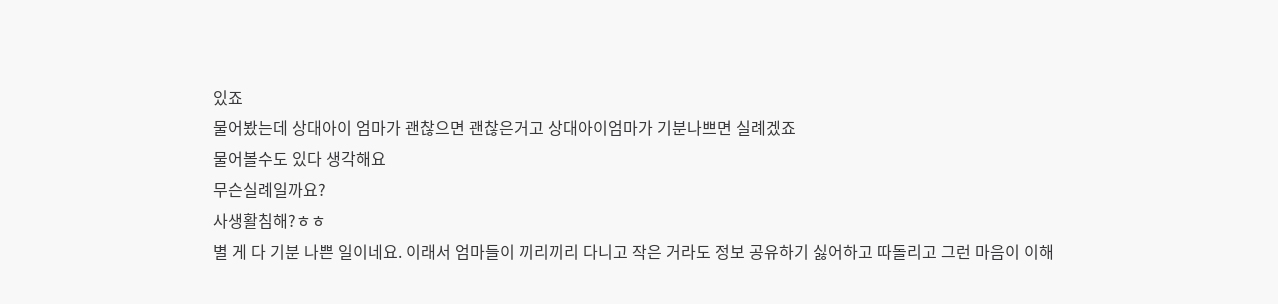있죠
물어봤는데 상대아이 엄마가 괜찮으면 괜찮은거고 상대아이엄마가 기분나쁘면 실례겠죠
물어볼수도 있다 생각해요
무슨실례일까요?
사생활침해?ㅎㅎ
별 게 다 기분 나쁜 일이네요. 이래서 엄마들이 끼리끼리 다니고 작은 거라도 정보 공유하기 싫어하고 따돌리고 그런 마음이 이해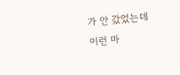가 안 갔었는데 이런 마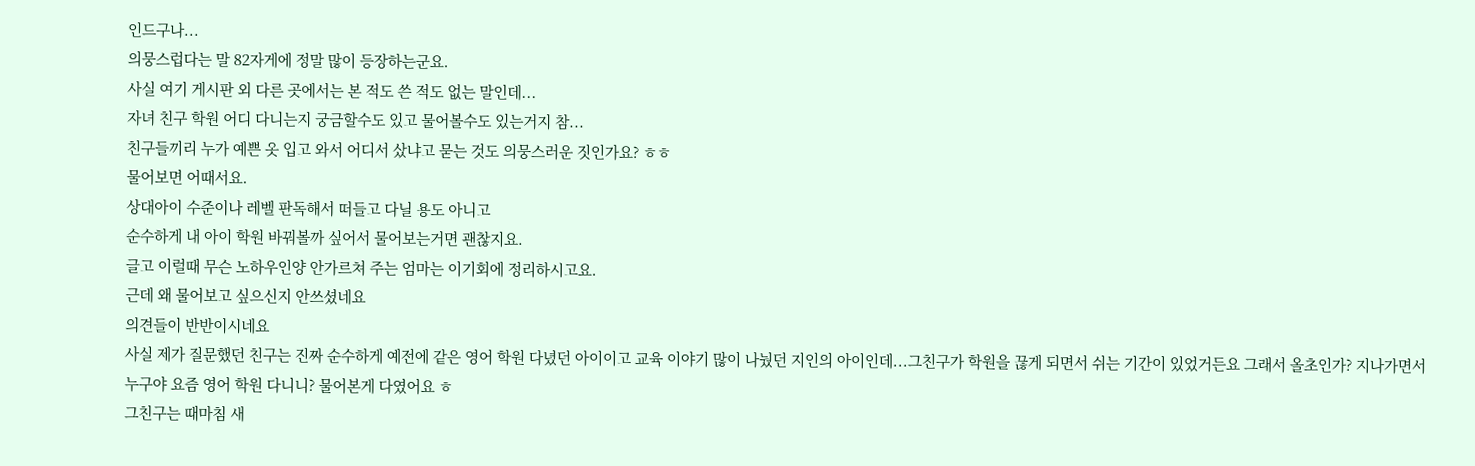인드구나...
의뭉스럽다는 말 82자게에 정말 많이 등장하는군요.
사실 여기 게시판 외 다른 곳에서는 본 적도 쓴 적도 없는 말인데...
자녀 친구 학원 어디 다니는지 궁금할수도 있고 물어볼수도 있는거지 참...
친구들끼리 누가 예쁜 옷 입고 와서 어디서 샀냐고 묻는 것도 의뭉스러운 짓인가요? ㅎㅎ
물어보면 어때서요.
상대아이 수준이나 레벨 판독해서 떠들고 다닐 용도 아니고
순수하게 내 아이 학원 바꿔볼까 싶어서 물어보는거면 괜찮지요.
글고 이럴때 무슨 노하우인양 안가르쳐 주는 엄마는 이기회에 정리하시고요.
근데 왜 물어보고 싶으신지 안쓰셨네요
의견들이 반반이시네요
사실 제가 질문했던 친구는 진짜 순수하게 예전에 같은 영어 학원 다녔던 아이이고 교육 이야기 많이 나눴던 지인의 아이인데...그친구가 학원을 끊게 되면서 쉬는 기간이 있었거든요 그래서 올초인가? 지나가면서
누구야 요즘 영어 학원 다니니? 물어본게 다였어요 ㅎ
그친구는 때마침 새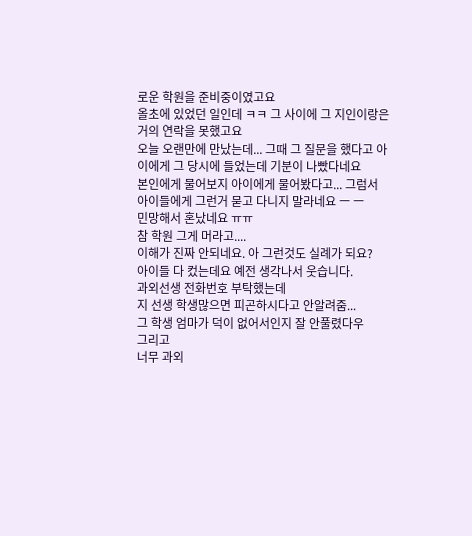로운 학원을 준비중이였고요
올초에 있었던 일인데 ㅋㅋ 그 사이에 그 지인이랑은 거의 연락을 못했고요
오늘 오랜만에 만났는데... 그때 그 질문을 했다고 아이에게 그 당시에 들었는데 기분이 나빴다네요
본인에게 물어보지 아이에게 물어봤다고... 그럼서 아이들에게 그런거 묻고 다니지 말라네요 ㅡ ㅡ
민망해서 혼났네요 ㅠㅠ
참 학원 그게 머라고....
이해가 진짜 안되네요. 아 그런것도 실례가 되요?
아이들 다 컸는데요 예전 생각나서 웃습니다.
과외선생 전화번호 부탁했는데
지 선생 학생많으면 피곤하시다고 안알려줌...
그 학생 엄마가 덕이 없어서인지 잘 안풀렸다우
그리고
너무 과외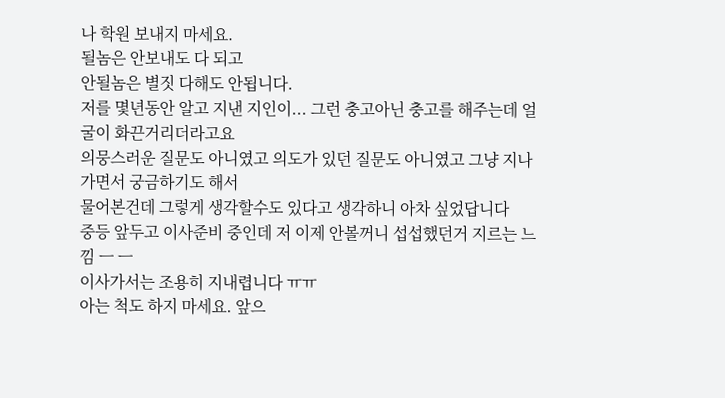나 학원 보내지 마세요.
될놈은 안보내도 다 되고
안될놈은 별짓 다해도 안됩니다.
저를 몇년동안 알고 지낸 지인이... 그런 충고아닌 충고를 해주는데 얼굴이 화끈거리더라고요
의뭉스러운 질문도 아니였고 의도가 있던 질문도 아니였고 그냥 지나가면서 궁금하기도 해서
물어본건데 그렇게 생각할수도 있다고 생각하니 아차 싶었답니다
중등 앞두고 이사준비 중인데 저 이제 안볼꺼니 섭섭했던거 지르는 느낌 ㅡ ㅡ
이사가서는 조용히 지내렵니다 ㅠㅠ
아는 척도 하지 마세요. 앞으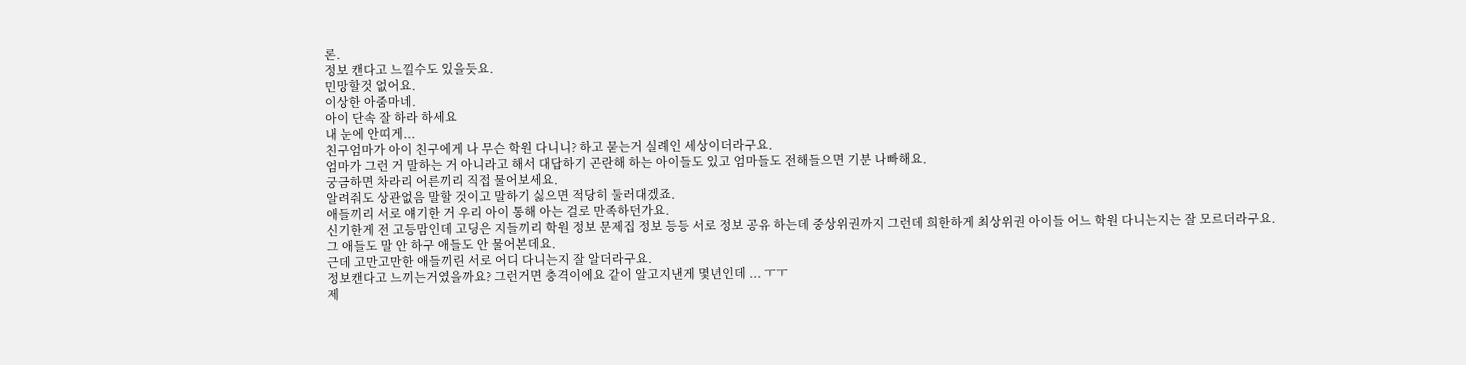론.
정보 캔다고 느낄수도 있을듯요.
민망할것 없어요.
이상한 아줌마네.
아이 단속 잘 하라 하세요
내 눈에 안띠게...
친구엄마가 아이 친구에게 나 무슨 학원 다니니? 하고 묻는거 실례인 세상이더라구요.
엄마가 그런 거 말하는 거 아니라고 해서 대답하기 곤란해 하는 아이들도 있고 엄마들도 전해들으면 기분 나빠해요.
궁금하면 차라리 어른끼리 직접 물어보세요.
알려줘도 상관없음 말할 것이고 말하기 싫으면 적당히 둘러대겠죠.
애들끼리 서로 얘기한 거 우리 아이 통해 아는 걸로 만족하던가요.
신기한게 전 고등맘인데 고딩은 지들끼리 학원 정보 문제집 정보 등등 서로 정보 공유 하는데 중상위권까지 그런데 희한하게 최상위권 아이들 어느 학원 다니는지는 잘 모르더라구요.
그 애들도 말 안 하구 애들도 안 물어본데요.
근데 고만고만한 애들끼린 서로 어디 다니는지 잘 알더라구요.
정보캔다고 느끼는거였을까요? 그런거면 충격이에요 같이 알고지낸게 몇년인데 ... ㅜㅜ
제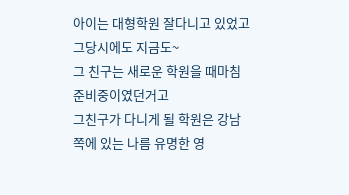아이는 대형학원 잘다니고 있었고 그당시에도 지금도~
그 친구는 새로운 학원을 때마침 준비중이였던거고
그친구가 다니게 될 학원은 강남쪽에 있는 나름 유명한 영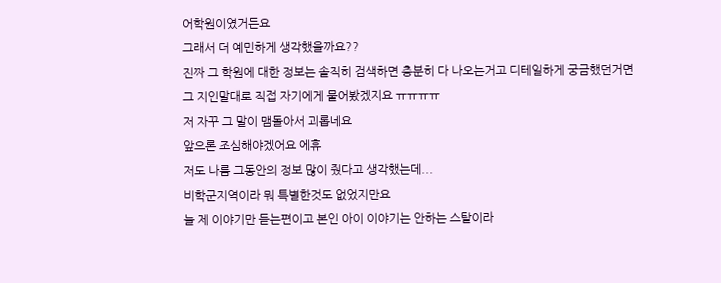어학원이였거든요
그래서 더 예민하게 생각했을까요??
진짜 그 학원에 대한 정보는 솔직히 검색하면 충분히 다 나오는거고 디테일하게 궁금했던거면
그 지인말대로 직접 자기에게 물어봤겠지요 ㅠㅠㅠㅠ
저 자꾸 그 말이 맴돌아서 괴롭네요
앞으론 조심해야겠어요 에휴
저도 나름 그동안의 정보 많이 줬다고 생각했는데...
비학군지역이라 뭐 특별한것도 없었지만요
늘 제 이야기만 듣는편이고 본인 아이 이야기는 안하는 스탈이라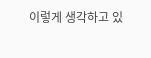이렇게 생각하고 있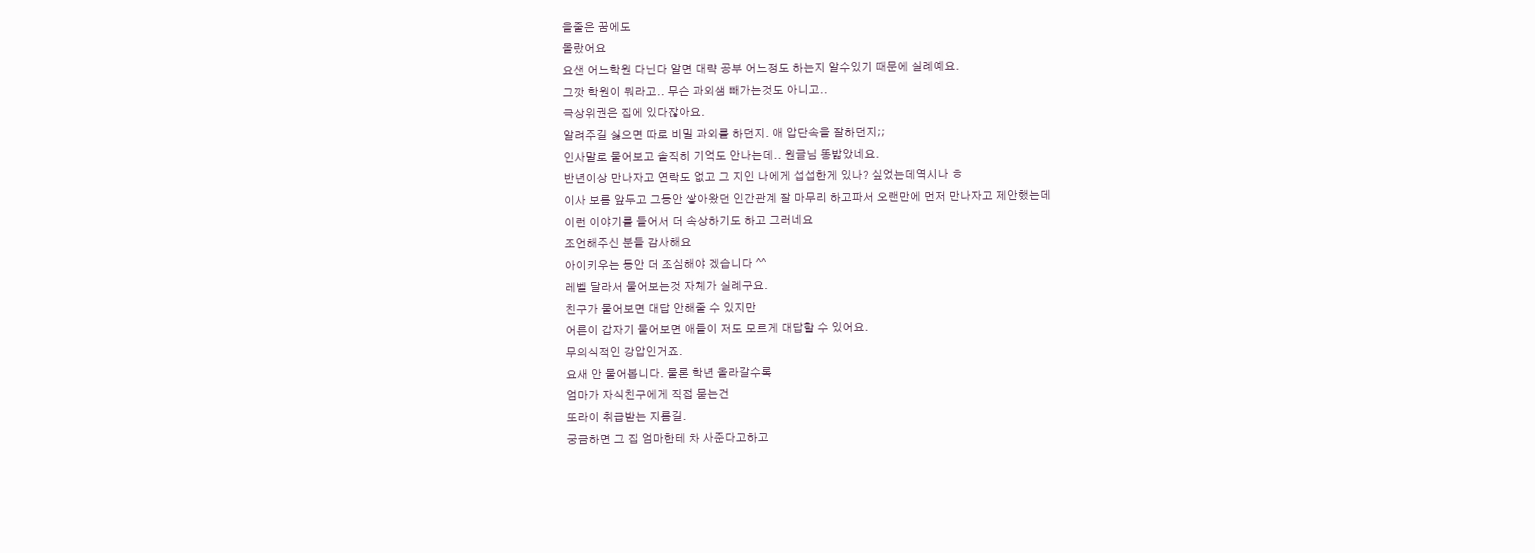을줄은 꿈에도
몰랐어요
요샌 어느학원 다닌다 알면 대략 공부 어느정도 하는지 알수있기 때문에 실례예요.
그깟 학원이 뭐라고.. 무슨 과외샘 빼가는것도 아니고..
극상위권은 집에 있다잖아요.
알려주길 싫으면 따로 비밀 과외를 하던지. 애 압단속을 잘하던지;;
인사말로 물어보고 솔직히 기억도 안나는데.. 원글님 똥밟았네요.
반년이상 만나자고 연락도 없고 그 지인 나에게 섭섭한게 있나? 싶었는데역시나 ㅎ
이사 보름 앞두고 그동안 쌓아왔던 인간관계 잘 마무리 하고파서 오랜만에 먼저 만나자고 제안했는데
이런 이야기를 들어서 더 속상하기도 하고 그러네요
조언해주신 분들 감사해요
아이키우는 동안 더 조심해야 겠습니다 ^^
레벨 달라서 물어보는것 자체가 실례구요.
친구가 물어보면 대답 안해줄 수 있지만
어른이 갑자기 물어보면 애들이 저도 모르게 대답할 수 있어요.
무의식적인 강압인거죠.
요새 안 물어봅니다. 물론 학년 올라갈수록
엄마가 자식친구에게 직접 묻는건
또라이 취급받는 지름길.
궁금하면 그 집 엄마한테 차 사준다고하고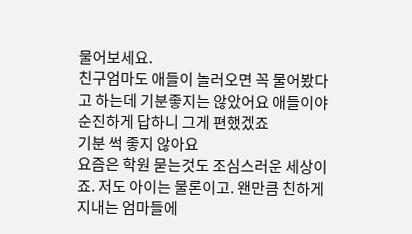물어보세요.
친구엄마도 애들이 놀러오면 꼭 물어봤다고 하는데 기분좋지는 않았어요 애들이야 순진하게 답하니 그게 편했겠죠
기분 썩 좋지 않아요
요즘은 학원 묻는것도 조심스러운 세상이죠. 저도 아이는 물론이고. 왠만큼 친하게 지내는 엄마들에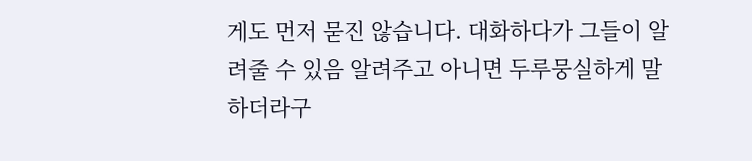게도 먼저 묻진 않습니다. 대화하다가 그들이 알려줄 수 있음 알려주고 아니면 두루뭉실하게 말하더라구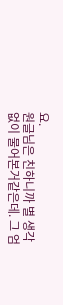요.
원글님은 친하니까 별 생각없이 물어본거같은데. 그 엄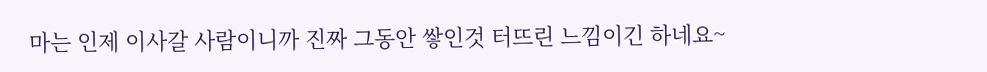마는 인제 이사갈 사람이니까 진짜 그동안 쌓인것 터뜨린 느낌이긴 하네요~